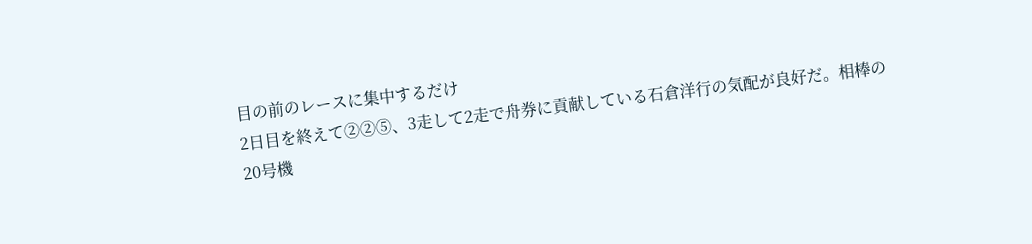目の前のレースに集中するだけ
2日目を終えて②②⑤、3走して2走で舟券に貢献している石倉洋行の気配が良好だ。相棒の20号機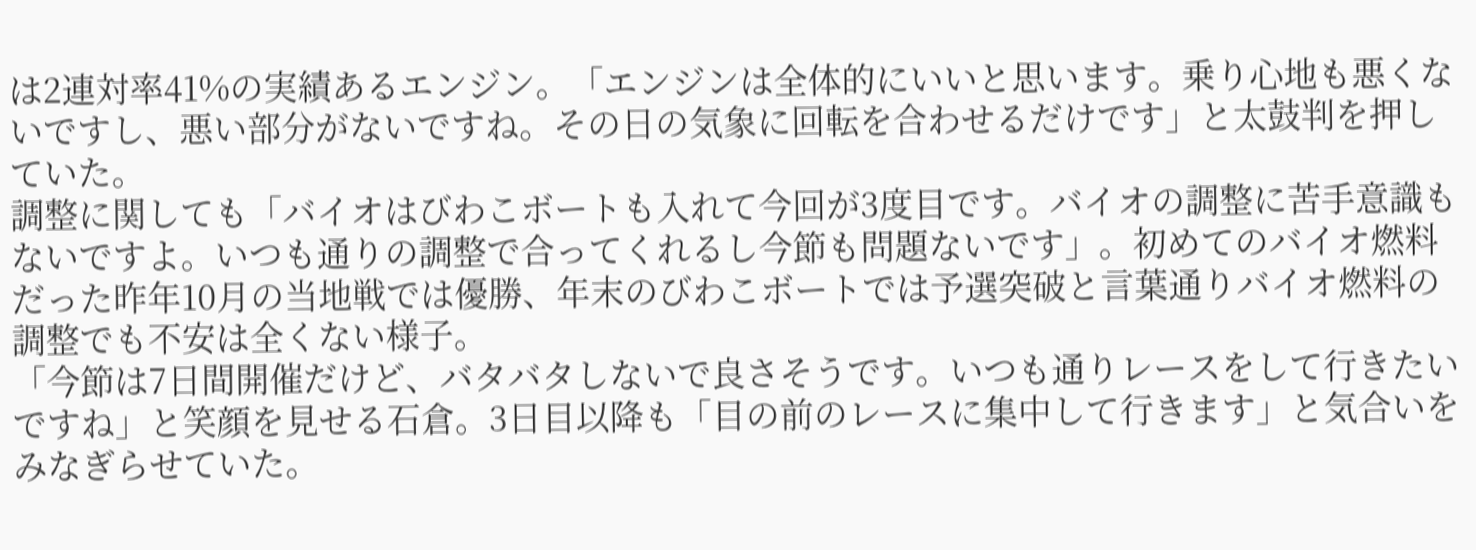は2連対率41%の実績あるエンジン。「エンジンは全体的にいいと思います。乗り心地も悪くないですし、悪い部分がないですね。その日の気象に回転を合わせるだけです」と太鼓判を押していた。
調整に関しても「バイオはびわこボートも入れて今回が3度目です。バイオの調整に苦手意識もないですよ。いつも通りの調整で合ってくれるし今節も問題ないです」。初めてのバイオ燃料だった昨年10月の当地戦では優勝、年末のびわこボートでは予選突破と言葉通りバイオ燃料の調整でも不安は全くない様子。
「今節は7日間開催だけど、バタバタしないで良さそうです。いつも通りレースをして行きたいですね」と笑顔を見せる石倉。3日目以降も「目の前のレースに集中して行きます」と気合いをみなぎらせていた。